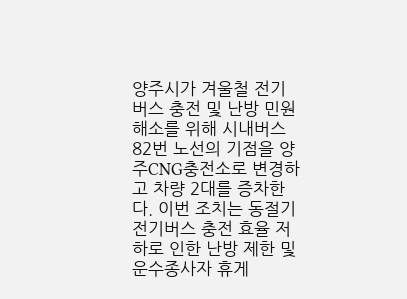양주시가 겨울철 전기버스 충전 및 난방 민원 해소를 위해 시내버스 82번 노선의 기점을 양주CNG충전소로 변경하고 차량 2대를 증차한다. 이번 조치는 동절기 전기버스 충전 효율 저하로 인한 난방 제한 및 운수종사자 휴게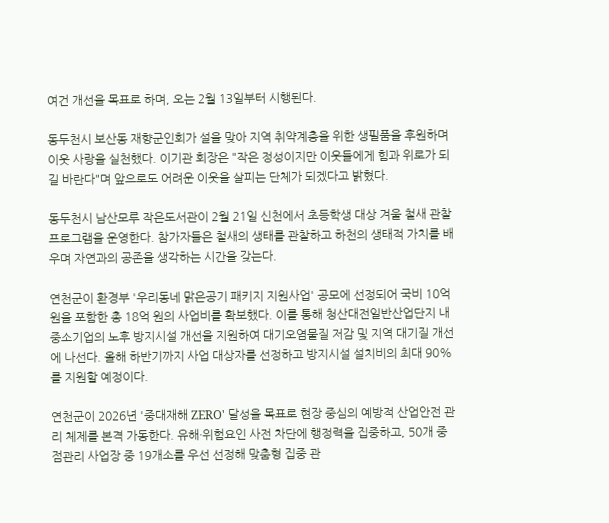여건 개선을 목표로 하며, 오는 2월 13일부터 시행된다.

동두천시 보산동 재향군인회가 설을 맞아 지역 취약계층을 위한 생필품을 후원하며 이웃 사랑을 실천했다. 이기관 회장은 "작은 정성이지만 이웃들에게 힘과 위로가 되길 바란다"며 앞으로도 어려운 이웃을 살피는 단체가 되겠다고 밝혔다.

동두천시 남산모루 작은도서관이 2월 21일 신천에서 초등학생 대상 겨울 철새 관찰 프로그램을 운영한다. 참가자들은 철새의 생태를 관찰하고 하천의 생태적 가치를 배우며 자연과의 공존을 생각하는 시간을 갖는다.

연천군이 환경부 '우리동네 맑은공기 패키지 지원사업' 공모에 선정되어 국비 10억 원을 포함한 총 18억 원의 사업비를 확보했다. 이를 통해 청산대전일반산업단지 내 중소기업의 노후 방지시설 개선을 지원하여 대기오염물질 저감 및 지역 대기질 개선에 나선다. 올해 하반기까지 사업 대상자를 선정하고 방지시설 설치비의 최대 90%를 지원할 예정이다.

연천군이 2026년 '중대재해 ZERO' 달성을 목표로 현장 중심의 예방적 산업안전 관리 체제를 본격 가동한다. 유해·위험요인 사전 차단에 행정력을 집중하고, 50개 중점관리 사업장 중 19개소를 우선 선정해 맞춤형 집중 관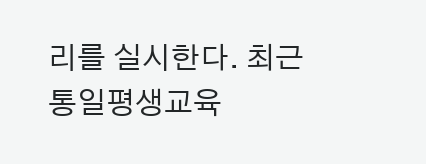리를 실시한다. 최근 통일평생교육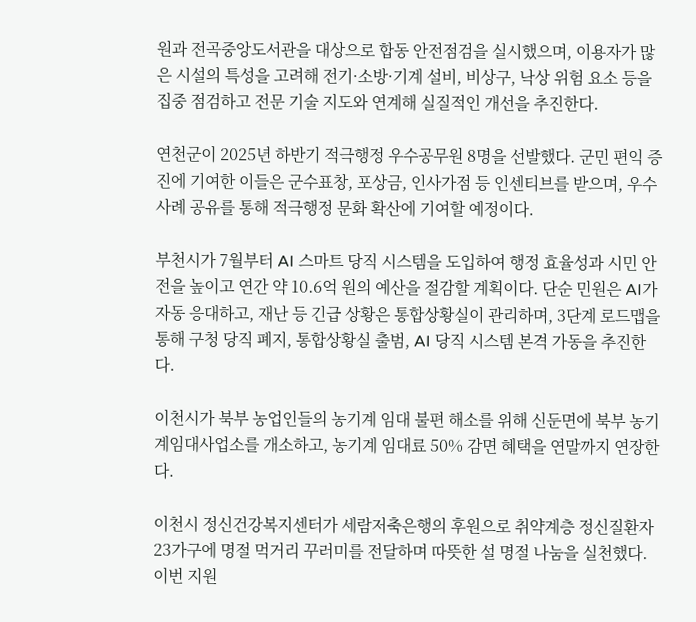원과 전곡중앙도서관을 대상으로 합동 안전점검을 실시했으며, 이용자가 많은 시설의 특성을 고려해 전기·소방·기계 설비, 비상구, 낙상 위험 요소 등을 집중 점검하고 전문 기술 지도와 연계해 실질적인 개선을 추진한다.

연천군이 2025년 하반기 적극행정 우수공무원 8명을 선발했다. 군민 편익 증진에 기여한 이들은 군수표창, 포상금, 인사가점 등 인센티브를 받으며, 우수 사례 공유를 통해 적극행정 문화 확산에 기여할 예정이다.

부천시가 7월부터 AI 스마트 당직 시스템을 도입하여 행정 효율성과 시민 안전을 높이고 연간 약 10.6억 원의 예산을 절감할 계획이다. 단순 민원은 AI가 자동 응대하고, 재난 등 긴급 상황은 통합상황실이 관리하며, 3단계 로드맵을 통해 구청 당직 폐지, 통합상황실 출범, AI 당직 시스템 본격 가동을 추진한다.

이천시가 북부 농업인들의 농기계 임대 불편 해소를 위해 신둔면에 북부 농기계임대사업소를 개소하고, 농기계 임대료 50% 감면 혜택을 연말까지 연장한다.

이천시 정신건강복지센터가 세람저축은행의 후원으로 취약계층 정신질환자 23가구에 명절 먹거리 꾸러미를 전달하며 따뜻한 설 명절 나눔을 실천했다. 이번 지원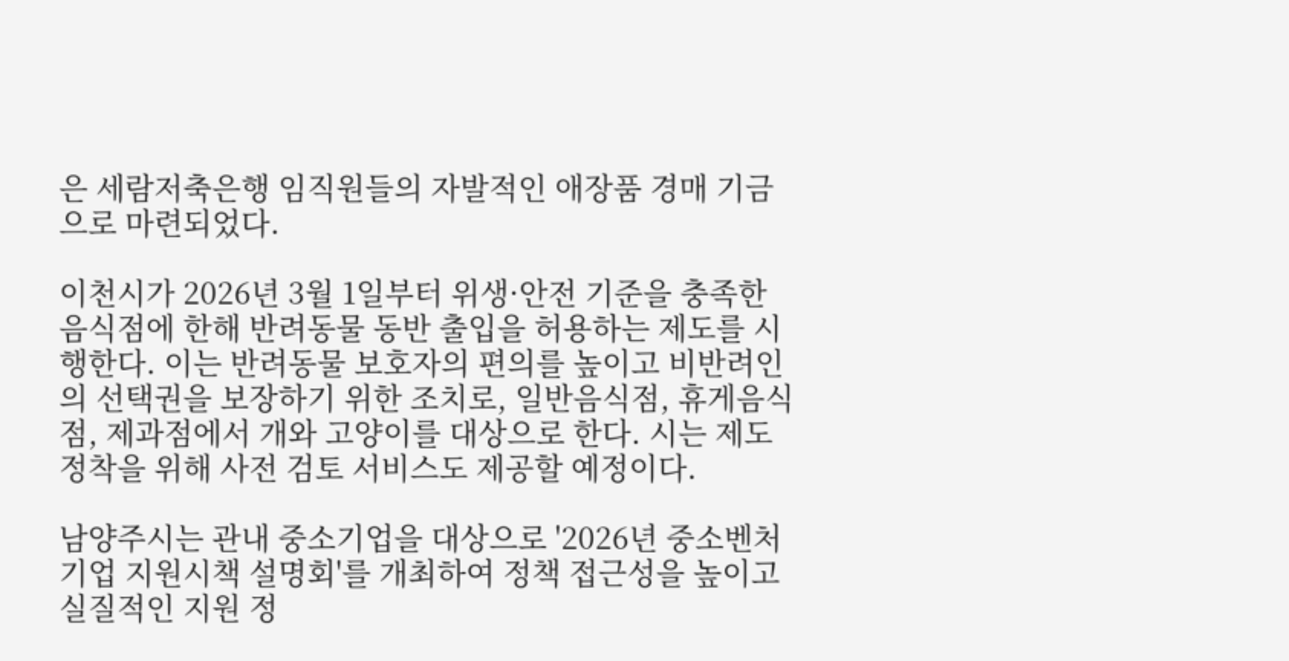은 세람저축은행 임직원들의 자발적인 애장품 경매 기금으로 마련되었다.

이천시가 2026년 3월 1일부터 위생·안전 기준을 충족한 음식점에 한해 반려동물 동반 출입을 허용하는 제도를 시행한다. 이는 반려동물 보호자의 편의를 높이고 비반려인의 선택권을 보장하기 위한 조치로, 일반음식점, 휴게음식점, 제과점에서 개와 고양이를 대상으로 한다. 시는 제도 정착을 위해 사전 검토 서비스도 제공할 예정이다.

남양주시는 관내 중소기업을 대상으로 '2026년 중소벤처기업 지원시책 설명회'를 개최하여 정책 접근성을 높이고 실질적인 지원 정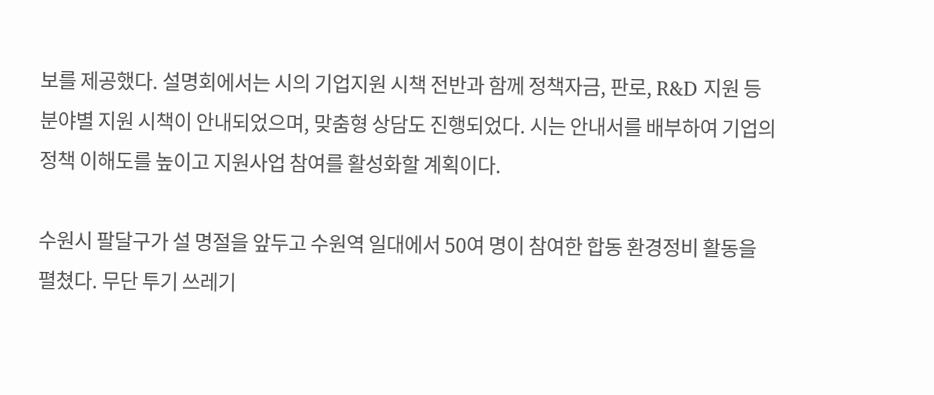보를 제공했다. 설명회에서는 시의 기업지원 시책 전반과 함께 정책자금, 판로, R&D 지원 등 분야별 지원 시책이 안내되었으며, 맞춤형 상담도 진행되었다. 시는 안내서를 배부하여 기업의 정책 이해도를 높이고 지원사업 참여를 활성화할 계획이다.

수원시 팔달구가 설 명절을 앞두고 수원역 일대에서 50여 명이 참여한 합동 환경정비 활동을 펼쳤다. 무단 투기 쓰레기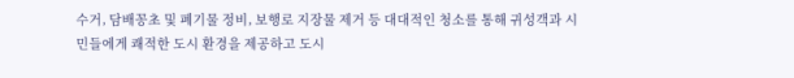수거, 담배꽁초 및 폐기물 정비, 보행로 지장물 제거 등 대대적인 청소를 통해 귀성객과 시민들에게 쾌적한 도시 환경을 제공하고 도시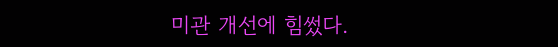미관 개선에 힘썼다.